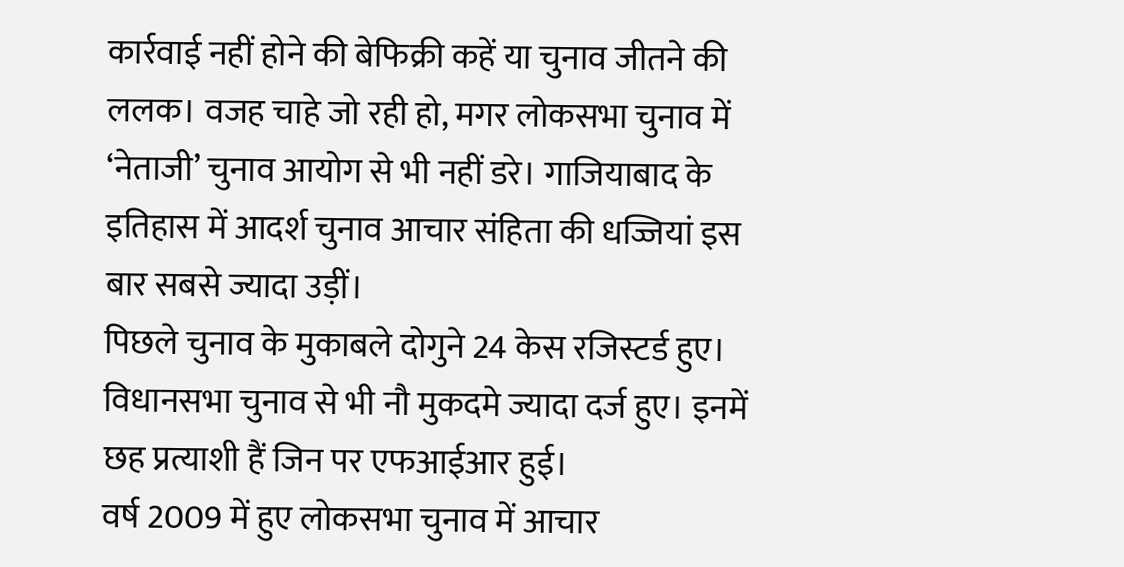कार्रवाई नहीं होने की बेफिक्री कहें या चुनाव जीतने की ललक। वजह चाहे जो रही हो, मगर लोकसभा चुनाव में ‘नेताजी’ चुनाव आयोग से भी नहीं डरे। गाजियाबाद के इतिहास में आदर्श चुनाव आचार संहिता की धज्जियां इस बार सबसे ज्यादा उड़ीं।
पिछले चुनाव के मुकाबले दोगुने 24 केस रजिस्टर्ड हुए। विधानसभा चुनाव से भी नौ मुकदमे ज्यादा दर्ज हुए। इनमें छह प्रत्याशी हैं जिन पर एफआईआर हुई।
वर्ष 2009 में हुए लोकसभा चुनाव में आचार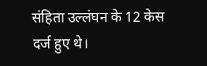संहिता उल्लंघन के 12 केस दर्ज हुए थे।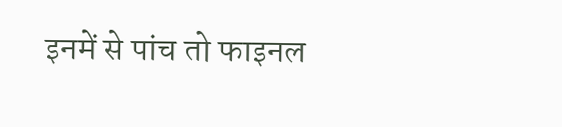इनमें से पांच तो फाइनल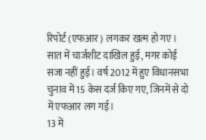रिपोर्ट (एफआर) लगकर खत्म हो गए। सात में चार्जशीट दाखिल हुई, मगर कोई सजा नहीं हुई। वर्ष 2012 में हुए विधानसभा चुनाव में 15 केस दर्ज किए गए, जिनमें से दो में एफआर लग गई।
13 में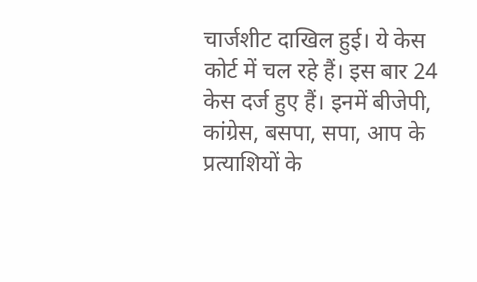चार्जशीट दाखिल हुई। ये केस कोर्ट में चल रहे हैं। इस बार 24 केस दर्ज हुए हैं। इनमें बीजेपी, कांग्रेस, बसपा, सपा, आप के प्रत्याशियों के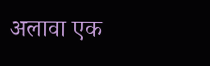अलावा एक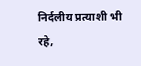निर्दलीय प्रत्याशी भी रहे,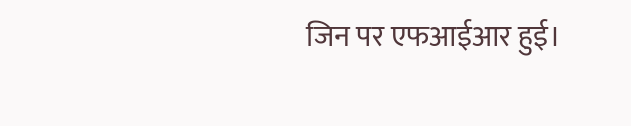जिन पर एफआईआर हुई।